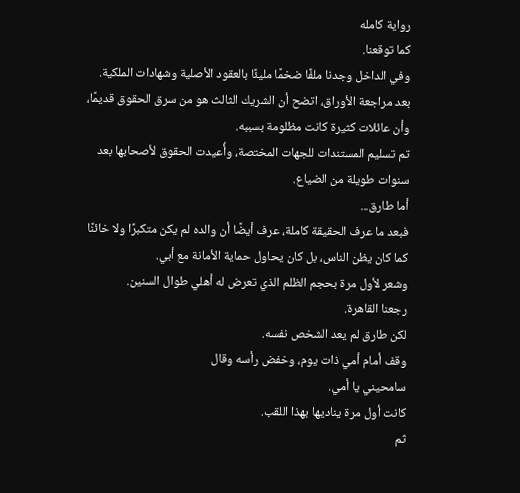رواية كامله
كما توقعنا.
وفي الداخل وجدنا ملفًا ضخمًا مليئًا بالعقود الأصلية وشهادات الملكية.
بعد مراجعة الأوراق، اتضح أن الشريك الثالث هو من سرق الحقوق قديمًا، وأن عائلات كثيرة كانت مظلومة بسببه.
تم تسليم المستندات للجهات المختصة، وأُعيدت الحقوق لأصحابها بعد سنوات طويلة من الضياع.
أما طارق...
فبعد ما عرف الحقيقة كاملة، عرف أيضًا أن والده لم يكن متكبرًا ولا خائنًا كما كان يظن الناس، بل كان يحاول حماية الأمانة مع أبي.
وشعر لأول مرة بحجم الظلم الذي تعرض له أهلي طوال السنين.
رجعنا القاهرة.
لكن طارق لم يعد الشخص نفسه.
وقف أمام أمي ذات يوم، وخفض رأسه وقال
سامحيني يا أمي.
كانت أول مرة يناديها بهذا اللقب.
ثم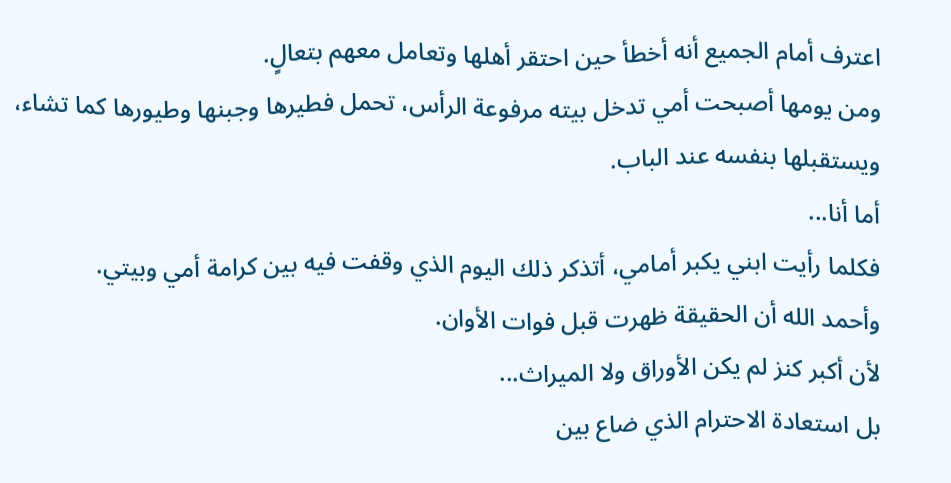اعترف أمام الجميع أنه أخطأ حين احتقر أهلها وتعامل معهم بتعالٍ.
ومن يومها أصبحت أمي تدخل بيته مرفوعة الرأس، تحمل فطيرها وجبنها وطيورها كما تشاء، ويستقبلها بنفسه عند الباب.
أما أنا...
فكلما رأيت ابني يكبر أمامي، أتذكر ذلك اليوم الذي وقفت فيه بين كرامة أمي وبيتي.
وأحمد الله أن الحقيقة ظهرت قبل فوات الأوان.
لأن أكبر كنز لم يكن الأوراق ولا الميراث...
بل استعادة الاحترام الذي ضاع بين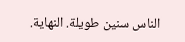الناس سنين طويلة. النهاية.